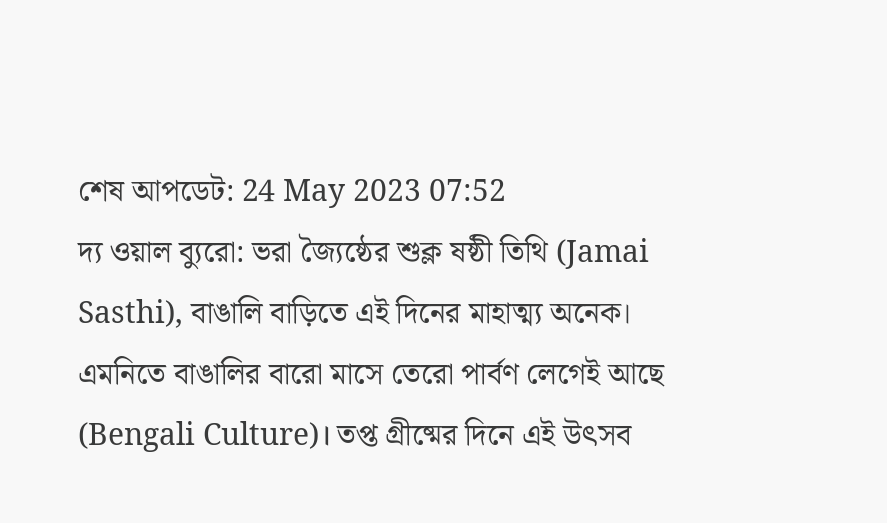শেষ আপডেট: 24 May 2023 07:52
দ্য ওয়াল ব্যুরো: ভরা জ্যৈষ্ঠের শুক্ল ষষ্ঠী তিথি (Jamai Sasthi), বাঙালি বাড়িতে এই দিনের মাহাত্ম্য অনেক। এমনিতে বাঙালির বারো মাসে তেরো পার্বণ লেগেই আছে (Bengali Culture)। তপ্ত গ্রীষ্মের দিনে এই উৎসব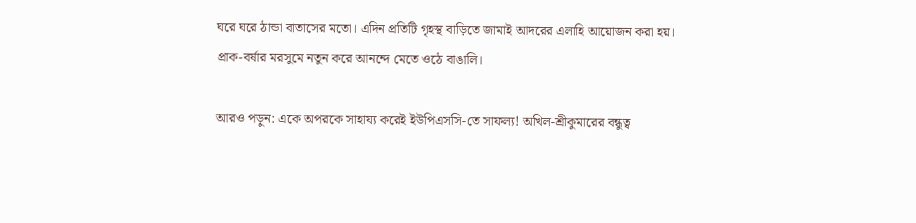ঘরে ঘরে ঠান্ডা বাতাসের মতো। এদিন প্রতিটি গৃহস্থ বাড়িতে জামাই আদরের এলাহি আয়োজন করা হয়। প্রাক-বর্ষার মরসুমে নতুন করে আনন্দে মেতে ওঠে বাঙালি।

আরও পড়ুন: একে অপরকে সাহায্য করেই ইউপিএসসি-তে সাফল্য! অখিল-শ্রীকুমারের বন্ধুত্ব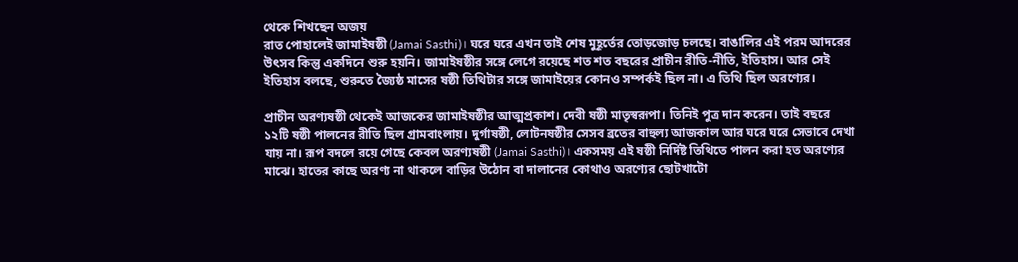থেকে শিখছেন অজয়
রাত পোহালেই জামাইষষ্ঠী (Jamai Sasthi)। ঘরে ঘরে এখন তাই শেষ মুহূর্তের তোড়জোড় চলছে। বাঙালির এই পরম আদরের উৎসব কিন্তু একদিনে শুরু হয়নি। জামাইষষ্ঠীর সঙ্গে লেগে রয়েছে শত শত বছরের প্রাচীন রীতি-নীতি, ইতিহাস। আর সেই ইতিহাস বলছে, শুরুতে জ্যৈষ্ঠ মাসের ষষ্ঠী তিথিটার সঙ্গে জামাইয়ের কোনও সম্পর্কই ছিল না। এ তিথি ছিল অরণ্যের।

প্রাচীন অরণ্যষষ্ঠী থেকেই আজকের জামাইষষ্ঠীর আত্মপ্রকাশ। দেবী ষষ্ঠী মাতৃস্বরূপা। তিনিই পুত্র দান করেন। তাই বছরে ১২টি ষষ্ঠী পালনের রীতি ছিল গ্রামবাংলায়। দুর্গাষষ্ঠী, লোটনষষ্ঠীর সেসব ব্রতের বাহুল্য আজকাল আর ঘরে ঘরে সেভাবে দেখা যায় না। রূপ বদলে রয়ে গেছে কেবল অরণ্যষষ্ঠী (Jamai Sasthi)। একসময় এই ষষ্ঠী নির্দিষ্ট তিথিতে পালন করা হত অরণ্যের মাঝে। হাতের কাছে অরণ্য না থাকলে বাড়ির উঠোন বা দালানের কোথাও অরণ্যের ছোটখাটো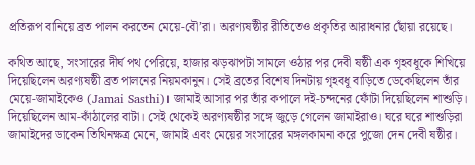প্রতিরূপ বানিয়ে ব্রত পালন করতেন মেয়ে-বৌ’রা। অরণ্যষষ্ঠীর রীতিতেও প্রকৃতির আরাধনার ছোঁয়া রয়েছে।

কথিত আছে, সংসারের দীর্ঘ পথ পেরিয়ে, হাজার ঝড়ঝাপটা সামলে ওঠার পর দেবী ষষ্ঠী এক গৃহবধূকে শিখিয়ে দিয়েছিলেন অরণ্যষষ্ঠী ব্রত পালনের নিয়মকানুন। সেই ব্রতের বিশেষ দিনটায় গৃহবধূ বাড়িতে ডেকেছিলেন তাঁর মেয়ে-জামাইকেও (Jamai Sasthi)। জামাই আসার পর তাঁর কপালে দই-চন্দনের ফোঁটা দিয়েছিলেন শাশুড়ি। দিয়েছিলেন আম-কাঁঠালের বাটা। সেই থেকেই অরণ্যষষ্ঠীর সঙ্গে জুড়ে গেলেন জামাইরাও। ঘরে ঘরে শাশুড়িরা জামাইদের ডাকেন তিথিনক্ষত্র মেনে, জামাই এবং মেয়ের সংসারের মঙ্গলকামনা করে পুজো দেন দেবী ষষ্ঠীর।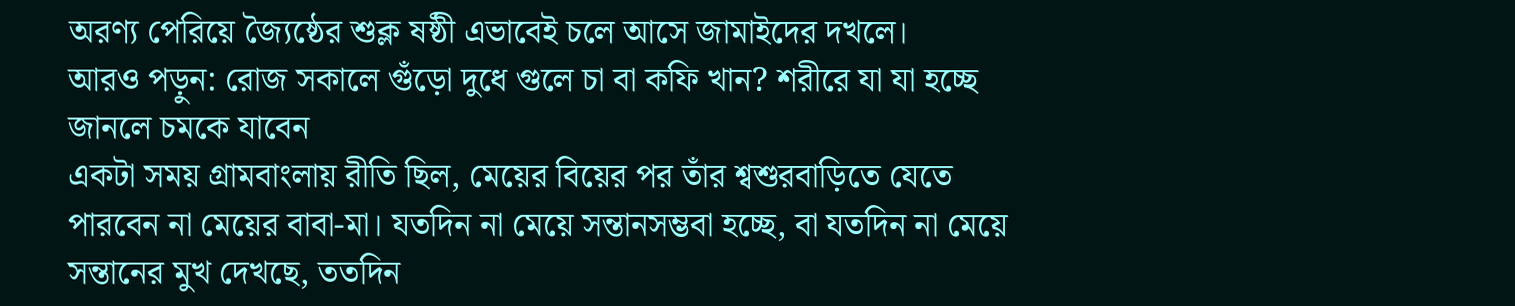অরণ্য পেরিয়ে জ্যৈষ্ঠের শুক্ল ষষ্ঠী এভাবেই চলে আসে জামাইদের দখলে।
আরও পড়ুন: রোজ সকালে গুঁড়ো দুধে গুলে চা বা কফি খান? শরীরে যা যা হচ্ছে জানলে চমকে যাবেন
একটা সময় গ্রামবাংলায় রীতি ছিল, মেয়ের বিয়ের পর তাঁর শ্বশুরবাড়িতে যেতে পারবেন না মেয়ের বাবা-মা। যতদিন না মেয়ে সন্তানসম্ভবা হচ্ছে, বা যতদিন না মেয়ে সন্তানের মুখ দেখছে, ততদিন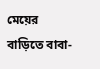মেয়ের বাড়িতে বাবা-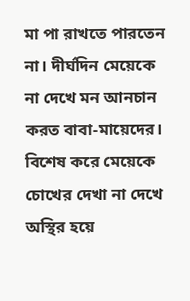মা পা রাখতে পারতেন না। দীর্ঘদিন মেয়েকে না দেখে মন আনচান করত বাবা-মায়েদের। বিশেষ করে মেয়েকে চোখের দেখা না দেখে অস্থির হয়ে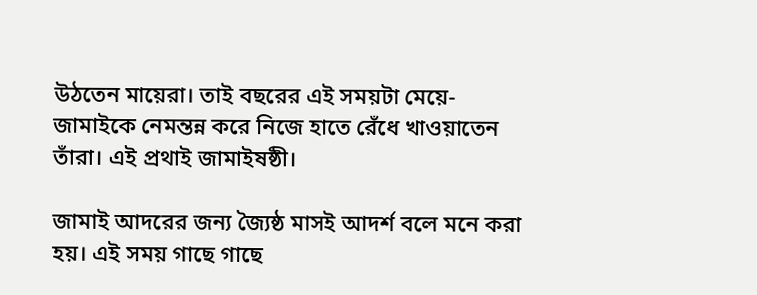উঠতেন মায়েরা। তাই বছরের এই সময়টা মেয়ে-জামাইকে নেমন্তন্ন করে নিজে হাতে রেঁধে খাওয়াতেন তাঁরা। এই প্রথাই জামাইষষ্ঠী।

জামাই আদরের জন্য জ্যৈষ্ঠ মাসই আদর্শ বলে মনে করা হয়। এই সময় গাছে গাছে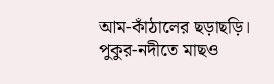আম-কাঁঠালের ছড়াছড়ি। পুকুর-নদীতে মাছও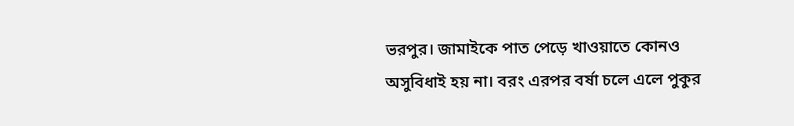ভরপুর। জামাইকে পাত পেড়ে খাওয়াতে কোনও অসুবিধাই হয় না। বরং এরপর বর্ষা চলে এলে পুকুর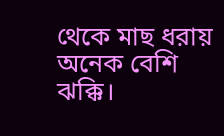থেকে মাছ ধরায় অনেক বেশি ঝক্কি।